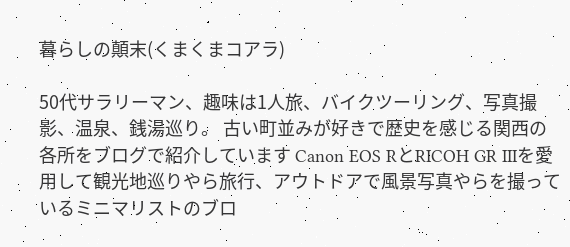暮らしの顛末(くまくまコアラ)

50代サラリーマン、趣味は1人旅、バイクツーリング、写真撮影、温泉、銭湯巡り。 古い町並みが好きで歴史を感じる関西の各所をブログで紹介しています Canon EOS RとRICOH GR IIIを愛用して観光地巡りやら旅行、アウトドアで風景写真やらを撮っているミニマリストのブロ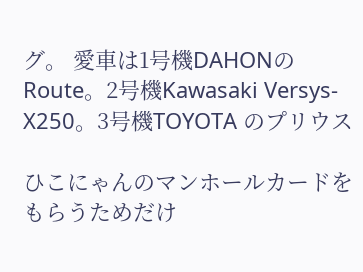グ。 愛車は1号機DAHONのRoute。2号機Kawasaki Versys-X250。3号機TOYOTA のプリウス

ひこにゃんのマンホールカードをもらうためだけ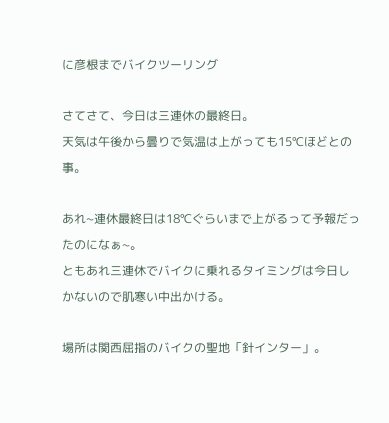に彦根までバイクツーリング

さてさて、今日は三連休の最終日。
天気は午後から曇りで気温は上がっても15℃ほどとの事。

あれ~連休最終日は18℃ぐらいまで上がるって予報だったのになぁ~。
ともあれ三連休でバイクに乗れるタイミングは今日しかないので肌寒い中出かける。

場所は関西屈指のバイクの聖地「針インター」。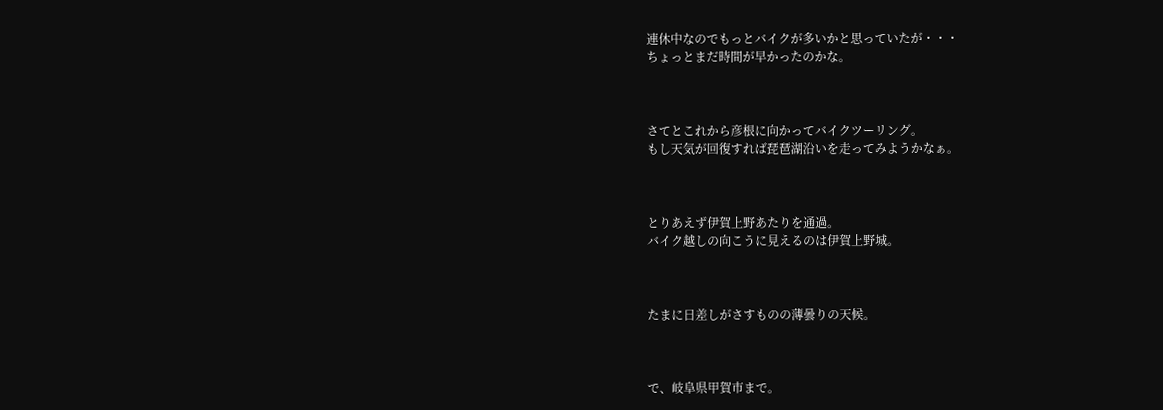連休中なのでもっとバイクが多いかと思っていたが・・・
ちょっとまだ時間が早かったのかな。



さてとこれから彦根に向かってバイクツーリング。
もし天気が回復すれば琵琶湖沿いを走ってみようかなぁ。



とりあえず伊賀上野あたりを通過。
バイク越しの向こうに見えるのは伊賀上野城。



たまに日差しがさすものの薄曇りの天候。



で、岐阜県甲賀市まで。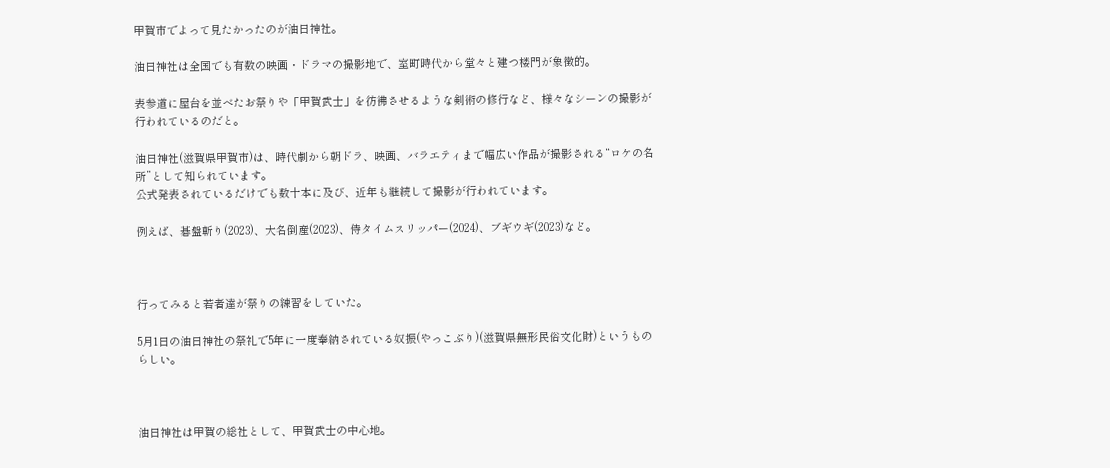甲賀市でよって見たかったのが油日神社。

油日神社は全国でも有数の映画・ドラマの撮影地で、室町時代から堂々と建つ楼門が象徴的。

表参道に屋台を並べたお祭りや「甲賀武士」を彷彿させるような剣術の修行など、様々なシーンの撮影が行われているのだと。

油日神社(滋賀県甲賀市)は、時代劇から朝ドラ、映画、バラエティまで幅広い作品が撮影される“ロケの名所”として知られています。
公式発表されているだけでも数十本に及び、近年も継続して撮影が行われています。

例えば、碁盤斬り(2023)、大名倒産(2023)、侍タイムスリッパー(2024)、ブギウギ(2023)など。



行ってみると若者達が祭りの練習をしていた。

5月1日の油日神社の祭礼で5年に一度奉納されている奴振(やっこぶり)(滋賀県無形民俗文化財)というものらしい。



油日神社は甲賀の総社として、甲賀武士の中心地。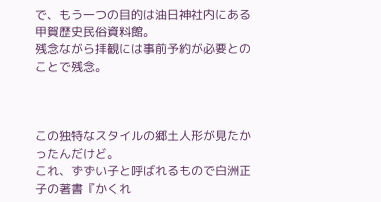で、もう一つの目的は油日神社内にある甲賀歴史民俗資料館。
残念ながら拝観には事前予約が必要とのことで残念。



この独特なスタイルの郷土人形が見たかったんだけど。
これ、ずずい子と呼ばれるもので白洲正子の著書『かくれ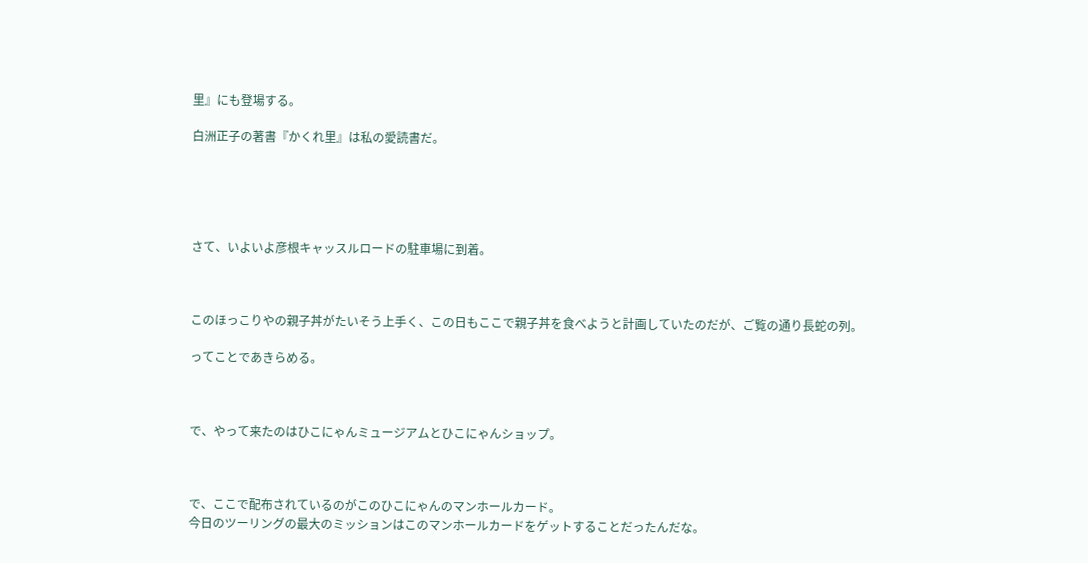里』にも登場する。

白洲正子の著書『かくれ里』は私の愛読書だ。





さて、いよいよ彦根キャッスルロードの駐車場に到着。



このほっこりやの親子丼がたいそう上手く、この日もここで親子丼を食べようと計画していたのだが、ご覧の通り長蛇の列。

ってことであきらめる。



で、やって来たのはひこにゃんミュージアムとひこにゃんショップ。



で、ここで配布されているのがこのひこにゃんのマンホールカード。
今日のツーリングの最大のミッションはこのマンホールカードをゲットすることだったんだな。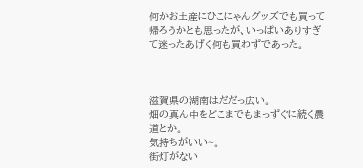何かお土産にひこにゃんグッズでも買って帰ろうかとも思ったが、いっぱいありすぎて迷ったあげく何も買わずであった。



滋賀県の湖南はだだっ広い。
畑の真ん中をどこまでもまっずぐに続く農道とか。
気持ちがいい~。
街灯がない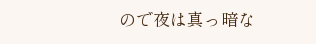ので夜は真っ暗な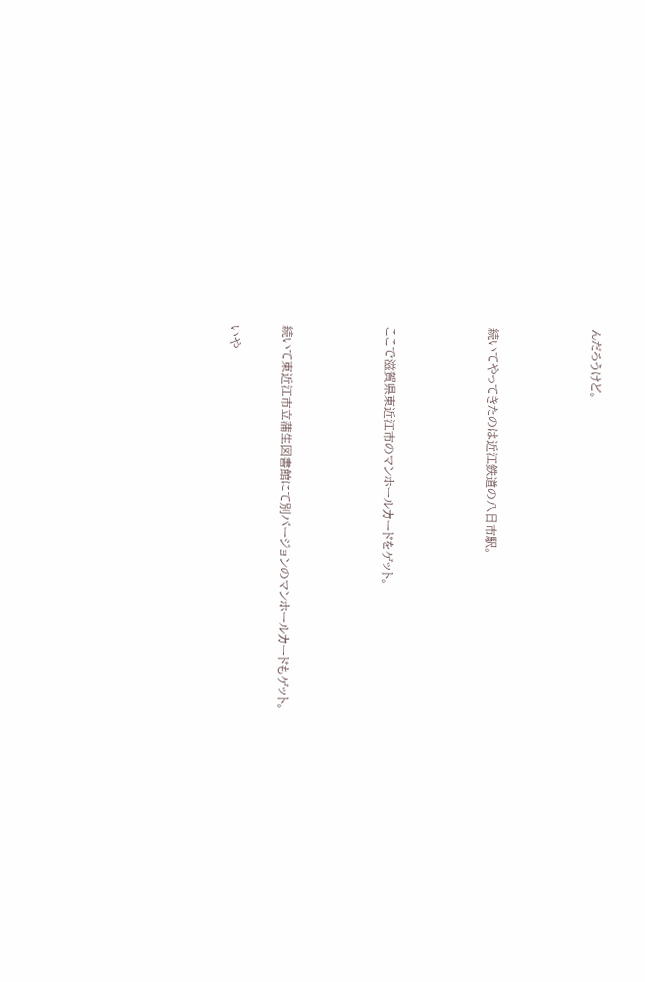んだろうけど。



続いてやってきたのは近江鉄道の八日市駅。



ここで滋賀県東近江市のマンホールカードをゲット。



続いて東近江市立蒲生図書館にて別バージョンのマンホールカードもゲット。

いや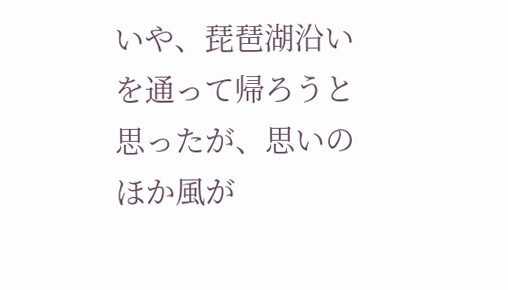いや、琵琶湖沿いを通って帰ろうと思ったが、思いのほか風が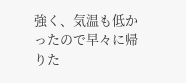強く、気温も低かったので早々に帰りた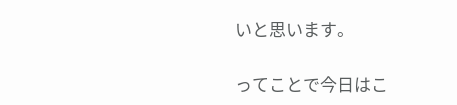いと思います。

ってことで今日はこ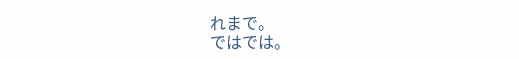れまで。
ではでは。